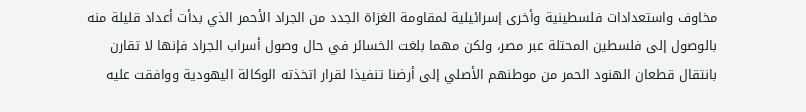مخاوف واستعدادات فلسطينية وأخرى إسرائيلية لمقاومة الغزاة الجدد من الجراد الأحمر الذي بدأت أعداد قليلة منه بالوصول إلى فلسطين المحتلة عبر مصر، ولكن مهما بلغت الخسائر في حال وصول أسراب الجراد فإنها لا تقارن بانتقال قطعان الهنود الحمر من موطنهم الأصلي إلى أرضنا تنفيذا لقرار اتخذته الوكالة اليهودية ووافقت عليه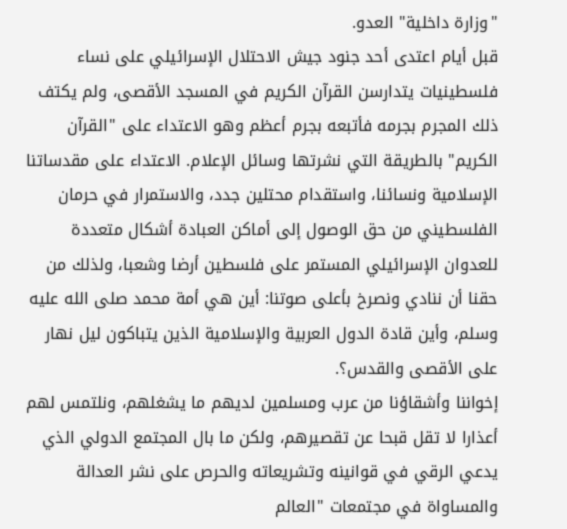"وزارة داخلية" العدو.
قبل أيام اعتدى أحد جنود جيش الاحتلال الإسرائيلي على نساء فلسطينيات يتدارسن القرآن الكريم في المسجد الأقصى، ولم يكتف ذلك المجرم بجرمه فأتبعه بجرم أعظم وهو الاعتداء على "القرآن الكريم" بالطريقة التي نشرتها وسائل الإعلام. الاعتداء على مقدساتنا الإسلامية ونسائنا، واستقدام محتلين جدد، والاستمرار في حرمان الفلسطيني من حق الوصول إلى أماكن العبادة أشكال متعددة للعدوان الإسرائيلي المستمر على فلسطين أرضا وشعبا، ولذلك من حقنا أن ننادي ونصرخ بأعلى صوتنا: أين هي أمة محمد صلى الله عليه وسلم، وأين قادة الدول العربية والإسلامية الذين يتباكون ليل نهار على الأقصى والقدس؟.
إخواننا وأشقاؤنا من عرب ومسلمين لديهم ما يشغلهم، ونلتمس لهم أعذارا لا تقل قبحا عن تقصيرهم، ولكن ما بال المجتمع الدولي الذي يدعي الرقي في قوانينه وتشريعاته والحرص على نشر العدالة والمساواة في مجتمعات "العالم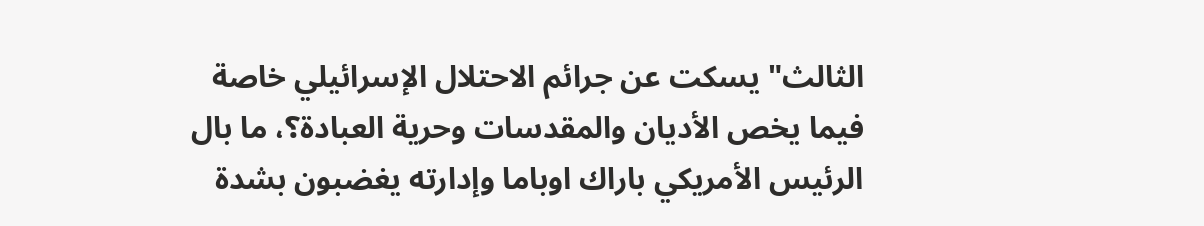الثالث" يسكت عن جرائم الاحتلال الإسرائيلي خاصة فيما يخص الأديان والمقدسات وحرية العبادة؟، ما بال الرئيس الأمريكي باراك اوباما وإدارته يغضبون بشدة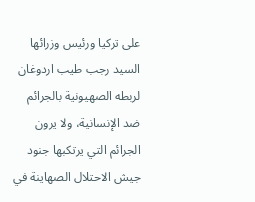على تركيا ورئيس وزرائها السيد رجب طيب اردوغان لربطه الصهيونية بالجرائم ضد الإنسانية، ولا يرون الجرائم التي يرتكبها جنود جيش الاحتلال الصهاينة في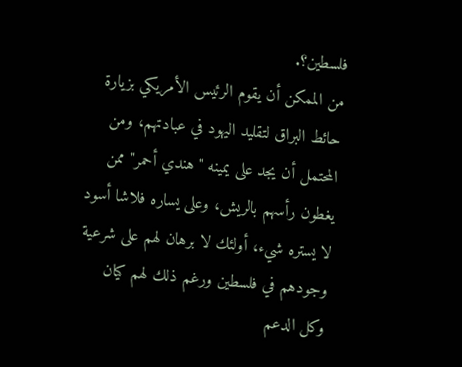فلسطين؟.
من الممكن أن يقوم الرئيس الأمريكي بزيارة حائط البراق لتقليد اليهود في عبادتهم، ومن المحتمل أن يجد على يمينه "هندي أحمر" ممن يغطون رأسهم بالريش، وعلى يساره فلاشا أسود لا يستره شيء، أولئك لا برهان لهم على شرعية وجودهم في فلسطين ورغم ذلك لهم كيان وكل الدعم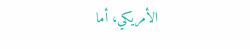الأمريكي، أما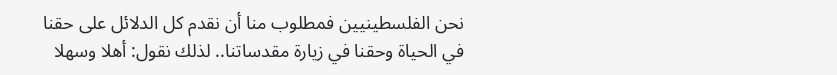نحن الفلسطينيين فمطلوب منا أن نقدم كل الدلائل على حقنا في الحياة وحقنا في زيارة مقدساتنا.. لذلك نقول: أهلا وسهلا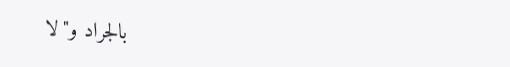بالجراد و"لا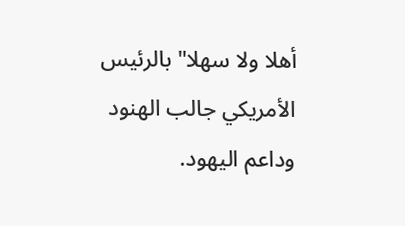أهلا ولا سهلا" بالرئيس الأمريكي جالب الهنود وداعم اليهود.